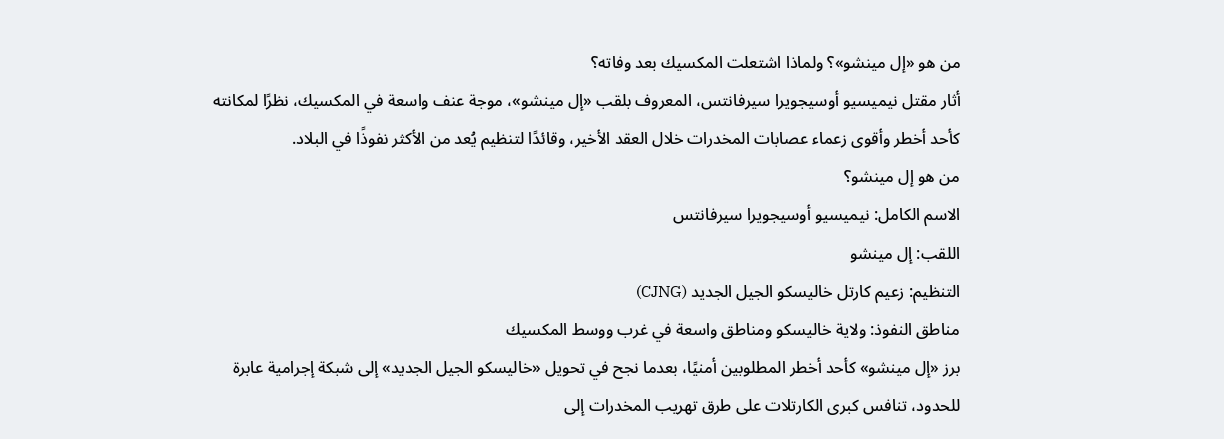من هو «إل مينشو»؟ ولماذا اشتعلت المكسيك بعد وفاته؟
أثار مقتل نيميسيو أوسيجويرا سيرفانتس، المعروف بلقب «إل مينشو»، موجة عنف واسعة في المكسيك، نظرًا لمكانته كأحد أخطر وأقوى زعماء عصابات المخدرات خلال العقد الأخير، وقائدًا لتنظيم يُعد من الأكثر نفوذًا في البلاد.
من هو إل مينشو؟
الاسم الكامل: نيميسيو أوسيجويرا سيرفانتس
اللقب: إل مينشو
التنظيم: زعيم كارتل خاليسكو الجيل الجديد (CJNG)
مناطق النفوذ: ولاية خاليسكو ومناطق واسعة في غرب ووسط المكسيك
برز «إل مينشو» كأحد أخطر المطلوبين أمنيًا، بعدما نجح في تحويل «خاليسكو الجيل الجديد» إلى شبكة إجرامية عابرة للحدود، تنافس كبرى الكارتلات على طرق تهريب المخدرات إلى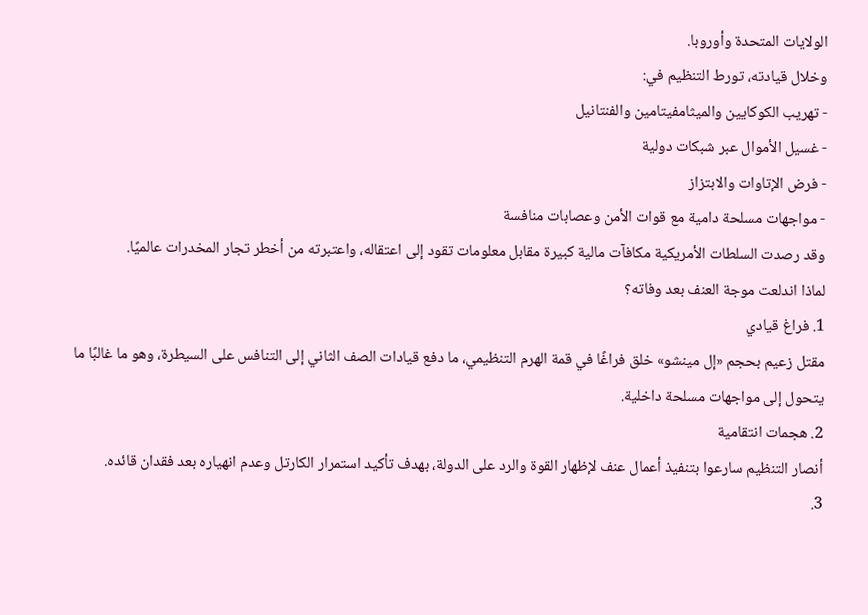الولايات المتحدة وأوروبا.
وخلال قيادته، تورط التنظيم في:
- تهريب الكوكايين والميثامفيتامين والفنتانيل
- غسيل الأموال عبر شبكات دولية
- فرض الإتاوات والابتزاز
- مواجهات مسلحة دامية مع قوات الأمن وعصابات منافسة
وقد رصدت السلطات الأمريكية مكافآت مالية كبيرة مقابل معلومات تقود إلى اعتقاله، واعتبرته من أخطر تجار المخدرات عالميًا.
لماذا اندلعت موجة العنف بعد وفاته؟
1. فراغ قيادي
مقتل زعيم بحجم «إل مينشو» خلق فراغًا في قمة الهرم التنظيمي، ما دفع قيادات الصف الثاني إلى التنافس على السيطرة، وهو ما غالبًا ما يتحول إلى مواجهات مسلحة داخلية.
2. هجمات انتقامية
أنصار التنظيم سارعوا بتنفيذ أعمال عنف لإظهار القوة والرد على الدولة، بهدف تأكيد استمرار الكارتل وعدم انهياره بعد فقدان قائده.
3.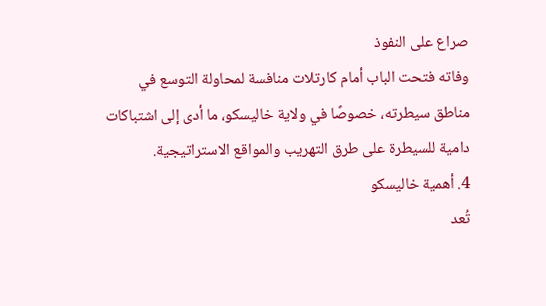صراع على النفوذ
وفاته فتحت الباب أمام كارتلات منافسة لمحاولة التوسع في مناطق سيطرته، خصوصًا في ولاية خاليسكو، ما أدى إلى اشتباكات دامية للسيطرة على طرق التهريب والمواقع الاستراتيجية.
4. أهمية خاليسكو
تُعد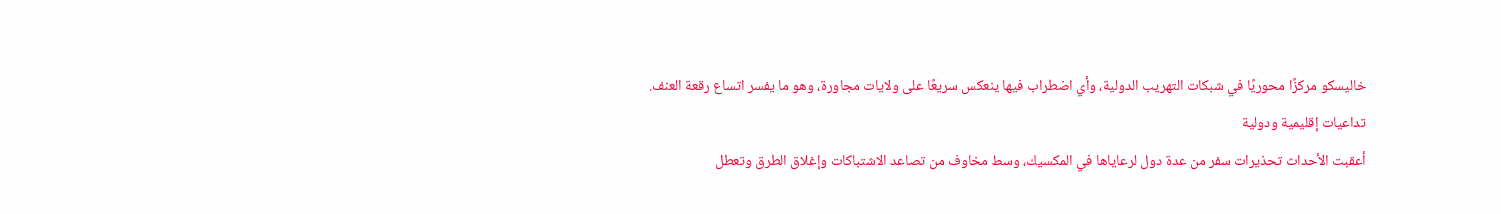خاليسكو مركزًا محوريًا في شبكات التهريب الدولية، وأي اضطراب فيها ينعكس سريعًا على ولايات مجاورة، وهو ما يفسر اتساع رقعة العنف.
تداعيات إقليمية ودولية
أعقبت الأحداث تحذيرات سفر من عدة دول لرعاياها في المكسيك، وسط مخاوف من تصاعد الاشتباكات وإغلاق الطرق وتعطل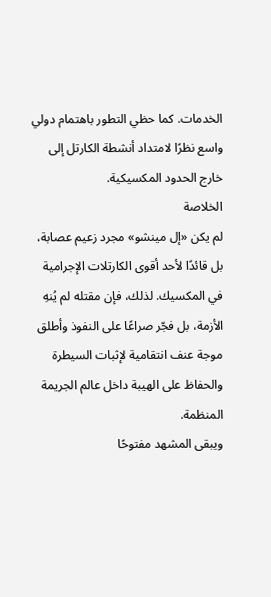الخدمات. كما حظي التطور باهتمام دولي واسع نظرًا لامتداد أنشطة الكارتل إلى خارج الحدود المكسيكية.
الخلاصة
لم يكن «إل مينشو» مجرد زعيم عصابة، بل قائدًا لأحد أقوى الكارتلات الإجرامية في المكسيك. لذلك، فإن مقتله لم يُنهِ الأزمة، بل فجّر صراعًا على النفوذ وأطلق موجة عنف انتقامية لإثبات السيطرة والحفاظ على الهيبة داخل عالم الجريمة المنظمة.
ويبقى المشهد مفتوحًا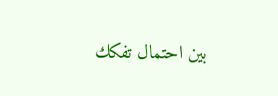بين احتمال تفكك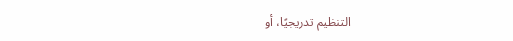التنظيم تدريجيًا، أو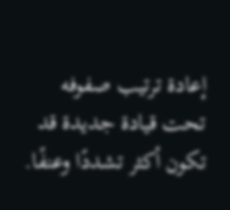إعادة ترتيب صفوفه تحت قيادة جديدة قد تكون أكثر تشددًا وعنفًا.